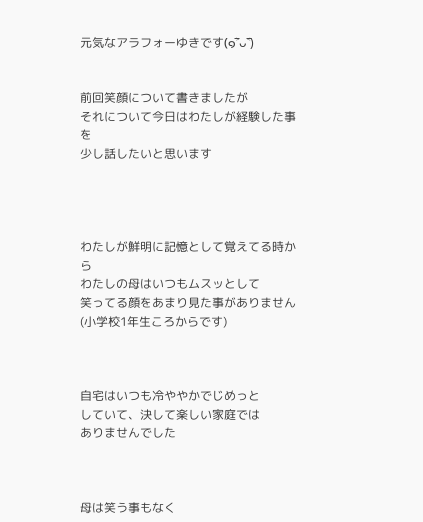元気なアラフォーゆきです(๑˃̵ᴗ˂̵)


前回笑顔について書きましたが
それについて今日はわたしが経験した事を
少し話したいと思います




わたしが鮮明に記憶として覚えてる時から
わたしの母はいつもムスッとして
笑ってる顔をあまり見た事がありません
(小学校1年生ころからです)



自宅はいつも冷ややかでじめっと
していて、決して楽しい家庭では
ありませんでした



母は笑う事もなく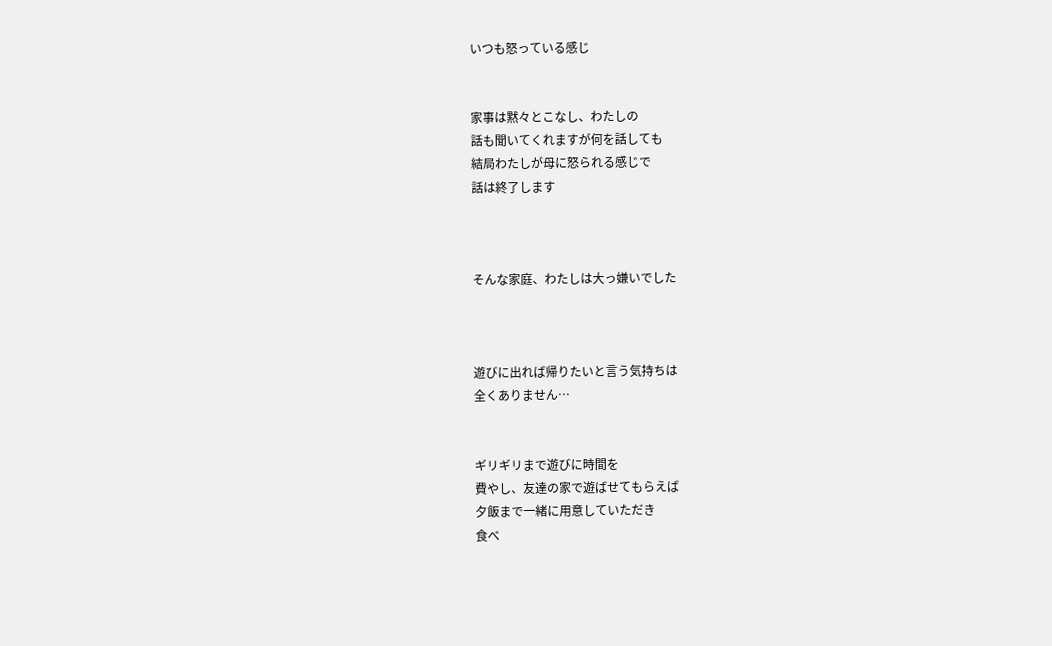いつも怒っている感じ


家事は黙々とこなし、わたしの
話も聞いてくれますが何を話しても
結局わたしが母に怒られる感じで
話は終了します



そんな家庭、わたしは大っ嫌いでした



遊びに出れば帰りたいと言う気持ちは
全くありません…


ギリギリまで遊びに時間を
費やし、友達の家で遊ばせてもらえば
夕飯まで一緒に用意していただき
食べ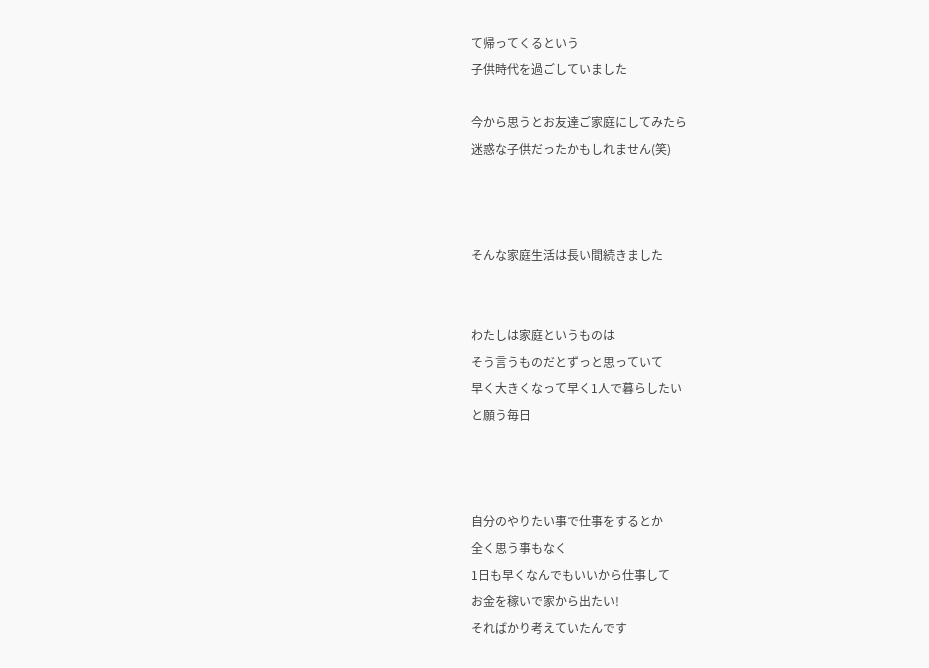て帰ってくるという
子供時代を過ごしていました

今から思うとお友達ご家庭にしてみたら
迷惑な子供だったかもしれません(笑)



そんな家庭生活は長い間続きました


わたしは家庭というものは
そう言うものだとずっと思っていて
早く大きくなって早く1人で暮らしたい
と願う毎日



自分のやりたい事で仕事をするとか
全く思う事もなく
1日も早くなんでもいいから仕事して
お金を稼いで家から出たい!
そればかり考えていたんです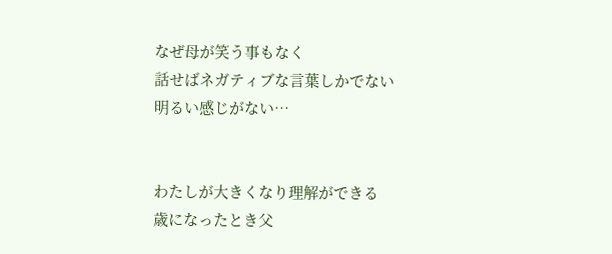なぜ母が笑う事もなく
話せばネガティブな言葉しかでない
明るい感じがない…


わたしが大きくなり理解ができる
歳になったとき父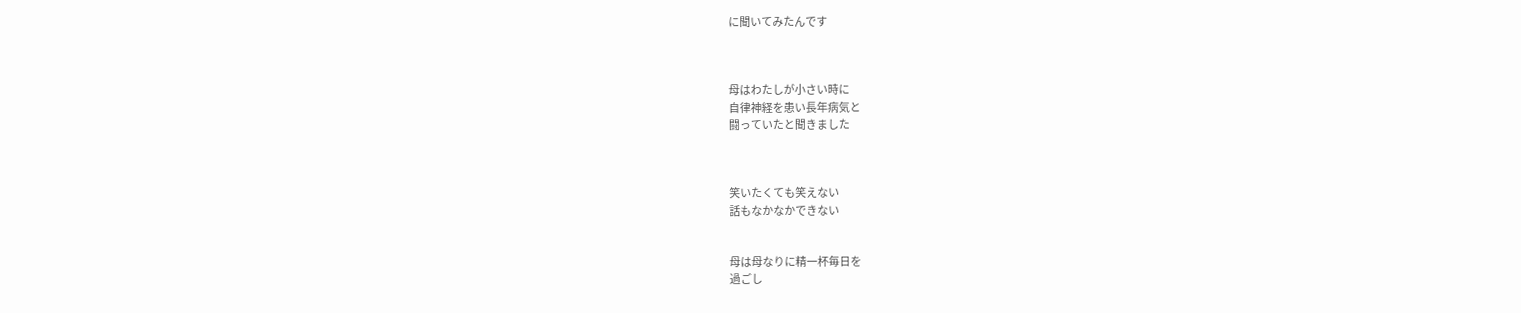に聞いてみたんです



母はわたしが小さい時に
自律神経を患い長年病気と
闘っていたと聞きました



笑いたくても笑えない
話もなかなかできない


母は母なりに精一杯毎日を
過ごし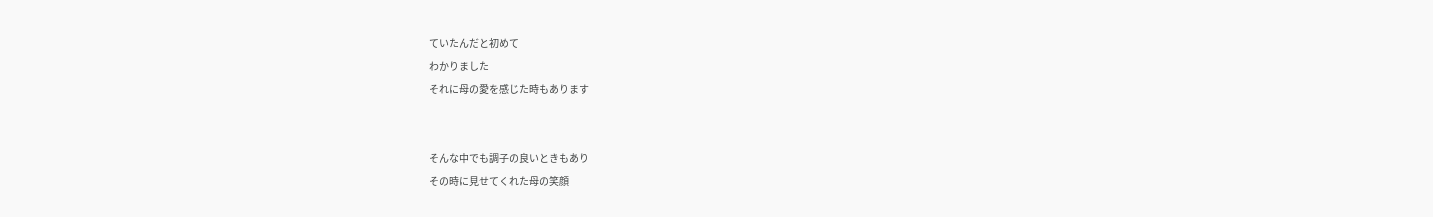ていたんだと初めて
わかりました
それに母の愛を感じた時もあります


そんな中でも調子の良いときもあり
その時に見せてくれた母の笑顔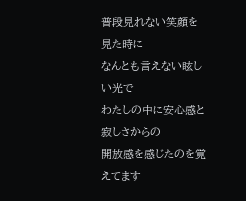普段見れない笑顔を見た時に
なんとも言えない眩しい光で
わたしの中に安心感と寂しさからの
開放感を感じたのを覚えてます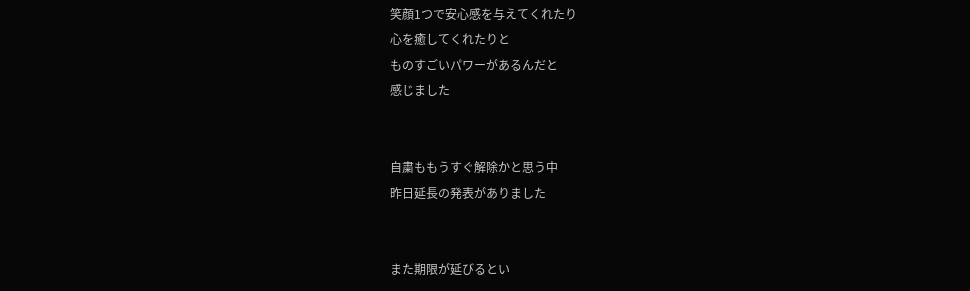笑顔1つで安心感を与えてくれたり
心を癒してくれたりと
ものすごいパワーがあるんだと
感じました


自粛ももうすぐ解除かと思う中
昨日延長の発表がありました


また期限が延びるとい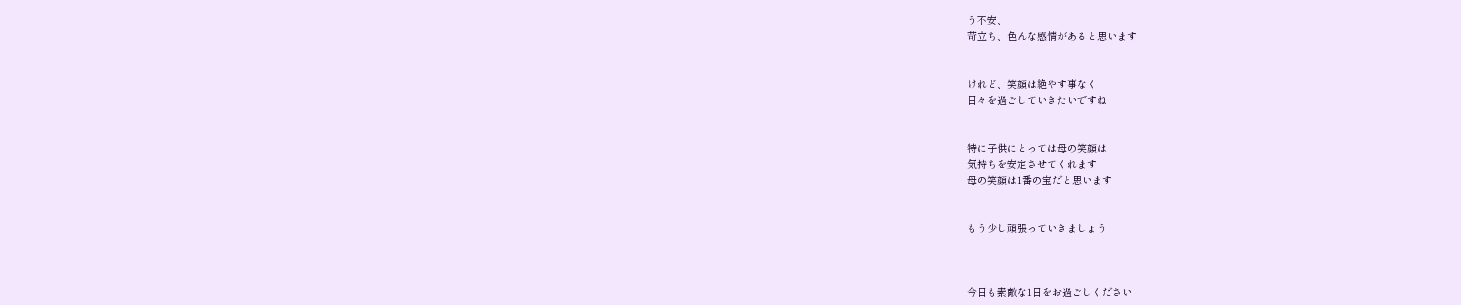う不安、
苛立ち、色んな感情があると思います


けれど、笑顔は絶やす事なく
日々を過ごしていきたいですね


特に子供にとっては母の笑顔は
気持ちを安定させてくれます
母の笑顔は1番の宝だと思います


もう少し頑張っていきましょう



今日も素敵な1日をお過ごしください